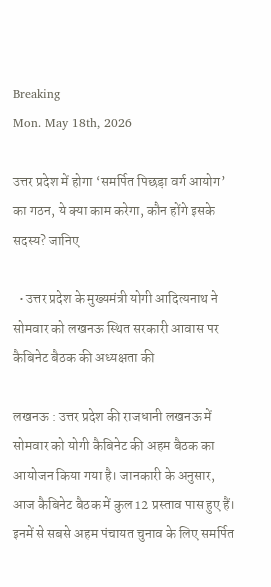Breaking
Mon. May 18th, 2026

उत्तर प्रदेश में होगा ‘समर्पित पिछड़ा वर्ग आयोग’ का गठन, ये क्या काम करेगा, कौन होंगे इसके सदस्य? जानिए

  • उत्तर प्रदेश के मुख्यमंत्री योगी आदित्यनाथ ने सोमवार को लखनऊ स्थित सरकारी आवास पर कैबिनेट बैठक की अध्यक्षता की

लखनऊ : उत्तर प्रदेश की राजधानी लखनऊ में सोमवार को योगी कैबिनेट की अहम बैठक का आयोजन किया गया है। जानकारी के अनुसार, आज कैबिनेट बैठक में कुल 12 प्रस्ताव पास हुए हैं। इनमें से सबसे अहम पंचायत चुनाव के लिए समर्पित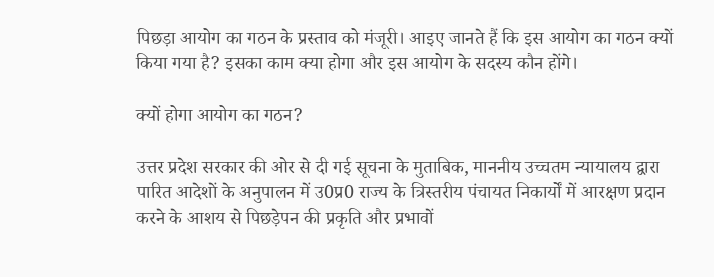पिछड़ा आयोग का गठन के प्रस्ताव को मंजूरी। आइए जानते हैं कि इस आयोग का गठन क्यों किया गया है? इसका काम क्या होगा और इस आयोग के सदस्य कौन होंगे।

क्यों होगा आयोग का गठन?

उत्तर प्रदेश सरकार की ओर से दी गई सूचना के मुताबिक, माननीय उच्चतम न्यायालय द्वारा पारित आदेशों के अनुपालन में उ0प्र0 राज्य के त्रिस्तरीय पंचायत निकार्यों में आरक्षण प्रदान करने के आशय से पिछड़ेपन की प्रकृति और प्रभावों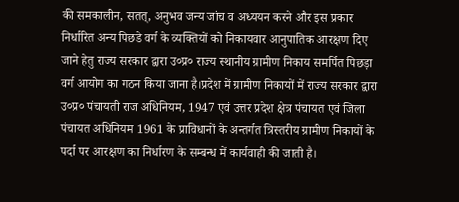की समकालीन, सतत्, अनुभव जन्य जांच व अध्ययन करने और इस प्रकार निर्धारित अन्य पिछडे वर्ग के व्यक्तियों को निकायवार आनुपातिक आरक्षण दिए जाने हेतु राज्य सरकार द्वारा उ०प्र० राज्य स्थानीय ग्रामीण निकाय समर्पित पिछड़ा वर्ग आयोग का गठन किया जाना है।प्रदेश में ग्रामीण निकायों में राज्य सरकार द्वारा उ०प्र० पंचायती राज अधिनियम, 1947 एवं उत्तर प्रदेश क्षेत्र पंचायत एवं जिला पंचायत अधिनियम 1961 के प्राविधानों के अन्तर्गत त्रिस्तरीय ग्रामीण निकायों के पर्दा पर आरक्षण का निर्धारण के सम्बन्ध में कार्यवाही की जाती है।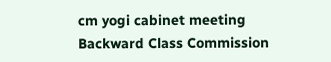cm yogi cabinet meeting Backward Class Commission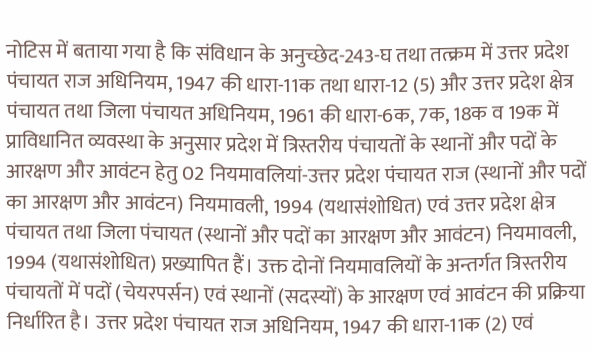नोटिस में बताया गया है कि संविधान के अनुच्छेद-243-घ तथा तत्क्रम में उत्तर प्रदेश पंचायत राज अधिनियम, 1947 की धारा-11क तथा धारा-12 (5) और उत्तर प्रदेश क्षेत्र पंचायत तथा जिला पंचायत अधिनियम, 1961 की धारा-6क, 7क, 18क व 19क में प्राविधानित व्यवस्था के अनुसार प्रदेश में त्रिस्तरीय पंचायतों के स्थानों और पदों के आरक्षण और आवंटन हेतु 02 नियमावलियां-उत्तर प्रदेश पंचायत राज (स्थानों और पदों का आरक्षण और आवंटन) नियमावली, 1994 (यथासंशोधित) एवं उत्तर प्रदेश क्षेत्र पंचायत तथा जिला पंचायत (स्थानों और पदों का आरक्षण और आवंटन) नियमावली, 1994 (यथासंशोधित) प्रख्यापित हैं। उक्त दोनों नियमावलियों के अन्तर्गत त्रिस्तरीय पंचायतों में पदों (चेयरपर्सन) एवं स्थानों (सदस्यों) के आरक्षण एवं आवंटन की प्रक्रिया निर्धारित है। उत्तर प्रदेश पंचायत राज अधिनियम, 1947 की धारा-11क (2) एवं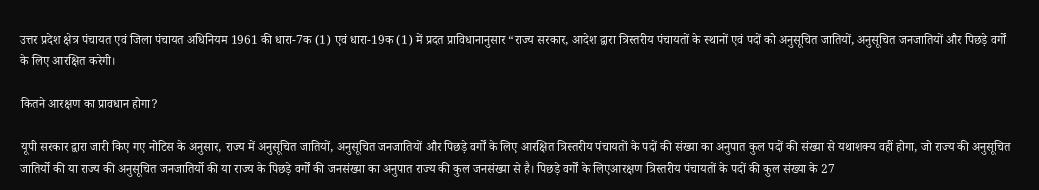उत्तर प्रदेश क्षेत्र पंचायत एवं जिला पंचायत अधिनियम 1961 की धारा-7क (1) एवं धारा-19क (1) में प्रदत प्राविधानानुसार “राज्य सरकार, आदेश द्वारा त्रिस्तरीय पंचायतों के स्थानों एवं पदों को अनुसूचित जातियों, अनुसूचित जनजातियों और पिछड़े वर्गों के लिए आरक्षित करेगी।

कितने आरक्षण का प्रावधान होगा?

यूपी सरकार द्वारा जारी किए गए नोटिस के अनुसार, राज्य में अनुसूचित जातियों, अनुसूचित जनजातियों और पिछड़े वर्गों के लिए आरक्षित त्रिस्तरीय पंचायतों के पदों की संख्या का अनुपात कुल पदों की संख्या से यथाशक्य वहीं होगा, जो राज्य की अनुसूचित जातिर्यो की या राज्य की अनुसूचित जनजातिर्यो की या राज्य के पिछड़े वर्गों की जनसंख्या का अनुपात राज्य की कुल जनसंख्या से है। पिछड़े वर्गों के लिएआरक्षण त्रिस्तरीय पंचायतों के पदों की कुल संख्या के 27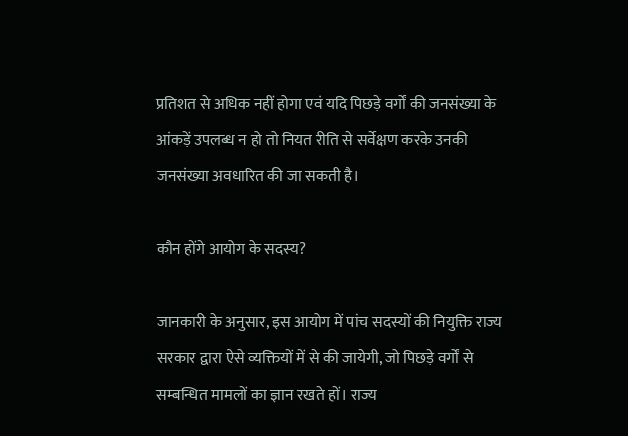प्रतिशत से अधिक नहीं होगा एवं यदि पिछड़े वर्गों की जनसंख्या के आंकड़ें उपलब्ध न हो तो नियत रीति से सर्वेक्षण करके उनकी जनसंख्या अवधारित की जा सकती है।

कौन होंगे आयोग के सदस्य?

जानकारी के अनुसार, इस आयोग में पांच सदस्यों की नियुक्ति राज्य सरकार द्वारा ऐसे व्यक्तियों में से की जायेगी, जो पिछड़े वर्गों से सम्बन्धित मामलों का ज्ञान रखते हों। राज्य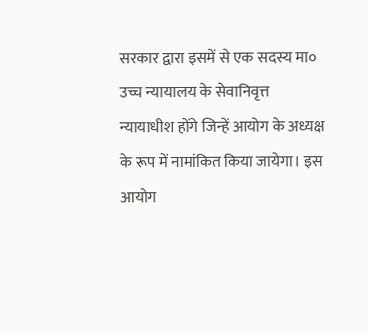सरकार द्वारा इसमें से एक सदस्य मा० उच्च न्यायालय के सेवानिवृत्त न्यायाधीश होंगे जिन्हें आयोग के अध्यक्ष के रूप में नामांकित किया जायेगा। इस आयोग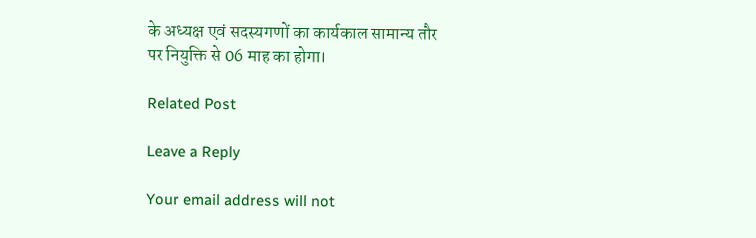के अध्यक्ष एवं सदस्यगणों का कार्यकाल सामान्य तौर पर नियुक्ति से 06 माह का होगा।

Related Post

Leave a Reply

Your email address will not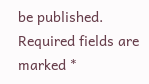be published. Required fields are marked *